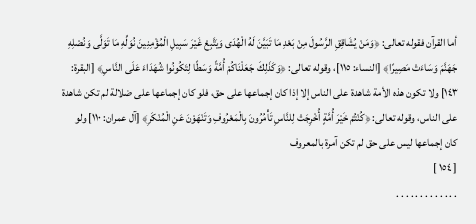أما القرآن فقوله تعالى: ﴿وَمَنْ يُشَاقِقِ الرَّسُولَ مِنْ بَعْدِ مَا تَبَيَّنَ لَهُ الْهُدَى وَيَتَّبِعْ غَيْرَ سَبِيلِ الْمُؤْمِنِينَ نُوَلِّهِ مَا تَوَلَّى وَنُصْلِهِ جَهَنَّمَ وَسَاءَتْ مَصِيرًا﴾ [النساء: ١١٥]، وقوله تعالى: ﴿وَكَذَلِكَ جَعَلْنَاكُمْ أُمَّةً وَسَطًا لِتَكُونُوا شُهَدَاءَ عَلَى النَّاسِ﴾ [البقرة: ١٤٣] ولا تكون هذه الأمة شاهدة على الناس إلا إذا كان إجماعها على حق، فلو كان إجماعها على ضلالة لم تكن شاهدة على الناس، وقوله تعالى: ﴿كُنْتُمْ خَيْرَ أُمَّةٍ أُخْرِجَتْ لِلنَّاسِ تَأْمُرُونَ بِالْمَعْرُوفِ وَتَنْهَوْنَ عَنِ الْمُنْكَرِ﴾ [آل عمران: ١١٠] ولو كان إجماعها ليس على حق لم تكن آمرة بالمعروف
[ ١٥٤ ]
. . . . . . . . . . . . .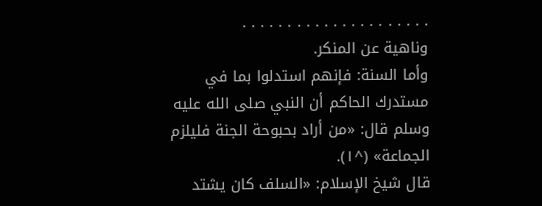. . . . . . . . . . . . . . . . . . . . .
وناهية عن المنكر.
وأما السنة: فإنهم استدلوا بما في مستدرك الحاكم أن النبي صلى الله عليه وسلم قال: «من أراد بحبوحة الجنة فليلزم الجماعة» (^١).
قال شيخ الإسلام: «السلف كان يشتد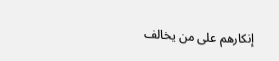إنكارهم على من يخالف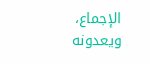الإجماع، ويعدونه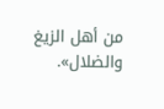من أهل الزيغ والضلال».